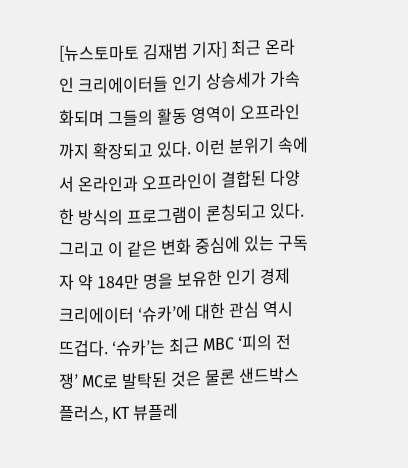[뉴스토마토 김재범 기자] 최근 온라인 크리에이터들 인기 상승세가 가속화되며 그들의 활동 영역이 오프라인까지 확장되고 있다. 이런 분위기 속에서 온라인과 오프라인이 결합된 다양한 방식의 프로그램이 론칭되고 있다. 그리고 이 같은 변화 중심에 있는 구독자 약 184만 명을 보유한 인기 경제 크리에이터 ‘슈카’에 대한 관심 역시 뜨겁다. ‘슈카’는 최근 MBC ‘피의 전쟁’ MC로 발탁된 것은 물론 샌드박스플러스, KT 뷰플레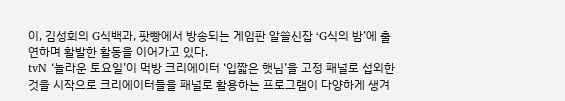이, 김성회의 G식백과, 팟빵에서 방송되는 게임판 알쓸신잡 ‘G식의 밤’에 출연하며 활발한 활동을 이어가고 있다.
tvN ‘놀라운 토요일’이 먹방 크리에이터 ‘입짧은 햇님’을 고정 패널로 섭외한 것을 시작으로 크리에이터들을 패널로 활용하는 프로그램이 다양하게 생겨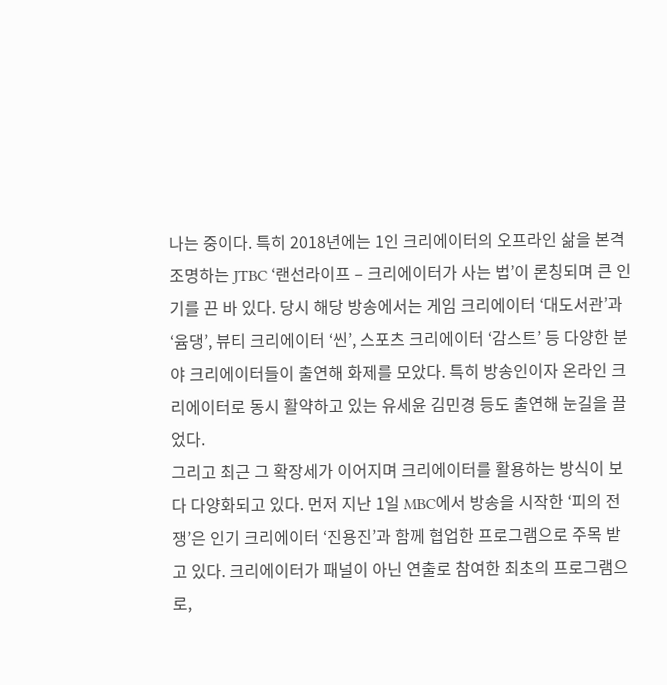나는 중이다. 특히 2018년에는 1인 크리에이터의 오프라인 삶을 본격 조명하는 JTBC ‘랜선라이프 – 크리에이터가 사는 법’이 론칭되며 큰 인기를 끈 바 있다. 당시 해당 방송에서는 게임 크리에이터 ‘대도서관’과 ‘윰댕’, 뷰티 크리에이터 ‘씬’, 스포츠 크리에이터 ‘감스트’ 등 다양한 분야 크리에이터들이 출연해 화제를 모았다. 특히 방송인이자 온라인 크리에이터로 동시 활약하고 있는 유세윤 김민경 등도 출연해 눈길을 끌었다.
그리고 최근 그 확장세가 이어지며 크리에이터를 활용하는 방식이 보다 다양화되고 있다. 먼저 지난 1일 MBC에서 방송을 시작한 ‘피의 전쟁’은 인기 크리에이터 ‘진용진’과 함께 협업한 프로그램으로 주목 받고 있다. 크리에이터가 패널이 아닌 연출로 참여한 최초의 프로그램으로,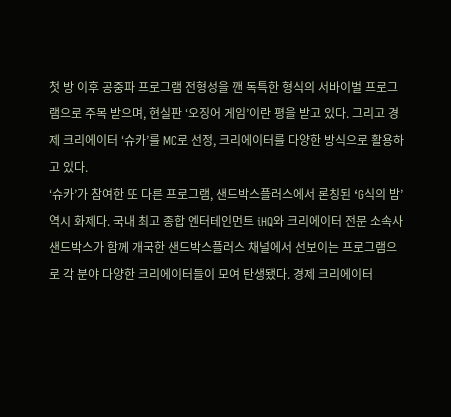첫 방 이후 공중파 프로그램 전형성을 깬 독특한 형식의 서바이벌 프로그램으로 주목 받으며, 현실판 ‘오징어 게임’이란 평을 받고 있다. 그리고 경제 크리에이터 ‘슈카’를 MC로 선정, 크리에이터를 다양한 방식으로 활용하고 있다.
‘슈카’가 참여한 또 다른 프로그램, 샌드박스플러스에서 론칭된 ‘G식의 밤’ 역시 화제다. 국내 최고 종합 엔터테인먼트 iHQ와 크리에이터 전문 소속사 샌드박스가 함께 개국한 샌드박스플러스 채널에서 선보이는 프로그램으로 각 분야 다양한 크리에이터들이 모여 탄생됐다. 경제 크리에이터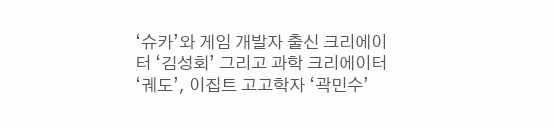‘슈카’와 게임 개발자 출신 크리에이터 ‘김성회’ 그리고 과학 크리에이터 ‘궤도’, 이집트 고고학자 ‘곽민수’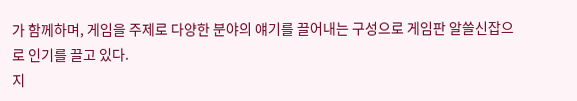가 함께하며, 게임을 주제로 다양한 분야의 얘기를 끌어내는 구성으로 게임판 알쓸신잡으로 인기를 끌고 있다.
지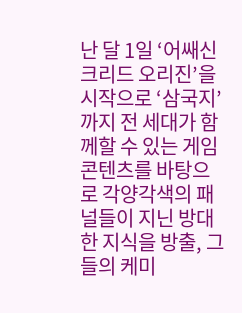난 달 1일 ‘어쌔신 크리드 오리진’을 시작으로 ‘삼국지’까지 전 세대가 함께할 수 있는 게임 콘텐츠를 바탕으로 각양각색의 패널들이 지닌 방대한 지식을 방출, 그들의 케미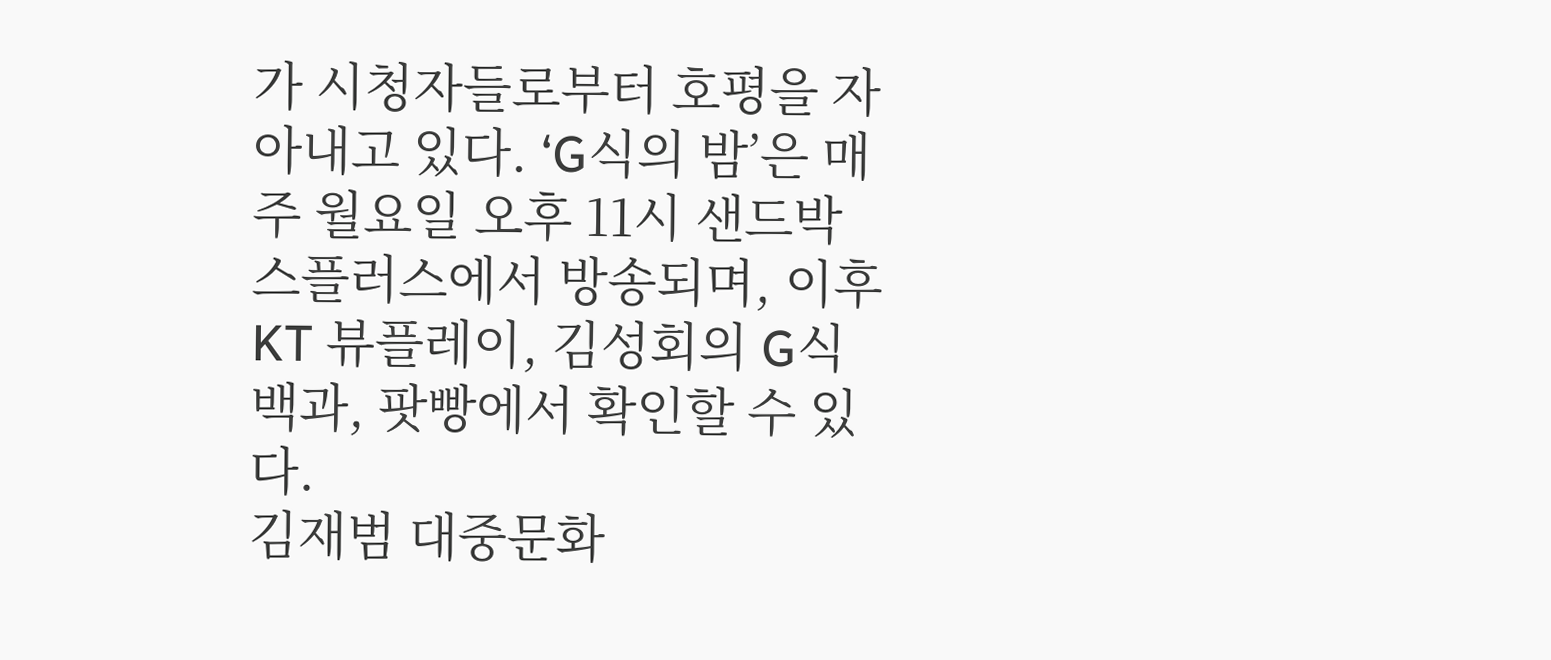가 시청자들로부터 호평을 자아내고 있다. ‘G식의 밤’은 매주 월요일 오후 11시 샌드박스플러스에서 방송되며, 이후 KT 뷰플레이, 김성회의 G식백과, 팟빵에서 확인할 수 있다.
김재범 대중문화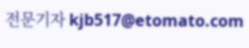전문기자 kjb517@etomato.com